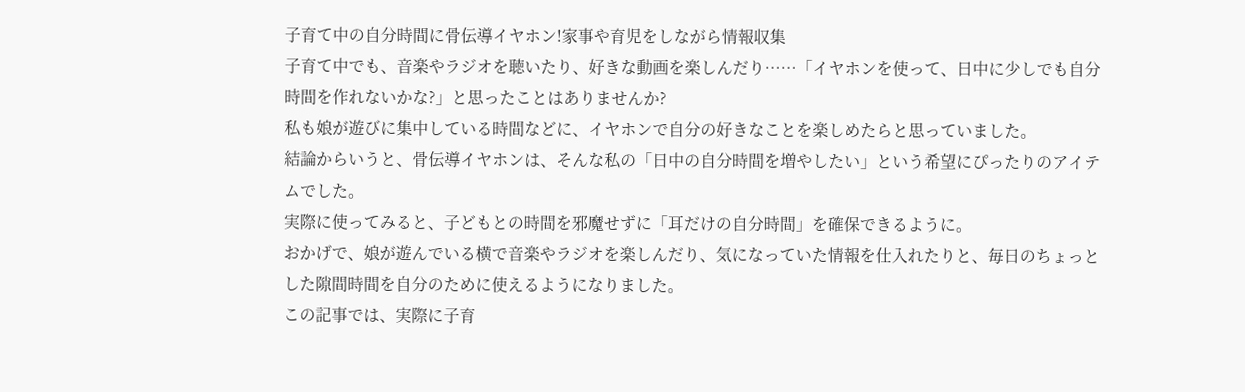子育て中の自分時間に骨伝導イヤホン!家事や育児をしながら情報収集
子育て中でも、音楽やラジオを聴いたり、好きな動画を楽しんだり……「イヤホンを使って、日中に少しでも自分時間を作れないかな?」と思ったことはありませんか?
私も娘が遊びに集中している時間などに、イヤホンで自分の好きなことを楽しめたらと思っていました。
結論からいうと、骨伝導イヤホンは、そんな私の「日中の自分時間を増やしたい」という希望にぴったりのアイテムでした。
実際に使ってみると、子どもとの時間を邪魔せずに「耳だけの自分時間」を確保できるように。
おかげで、娘が遊んでいる横で音楽やラジオを楽しんだり、気になっていた情報を仕入れたりと、毎日のちょっとした隙間時間を自分のために使えるようになりました。
この記事では、実際に子育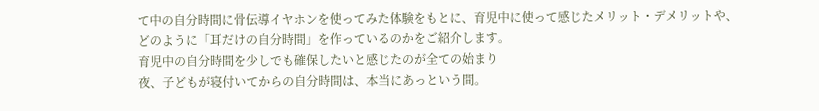て中の自分時間に骨伝導イヤホンを使ってみた体験をもとに、育児中に使って感じたメリット・デメリットや、どのように「耳だけの自分時間」を作っているのかをご紹介します。
育児中の自分時間を少しでも確保したいと感じたのが全ての始まり
夜、子どもが寝付いてからの自分時間は、本当にあっという間。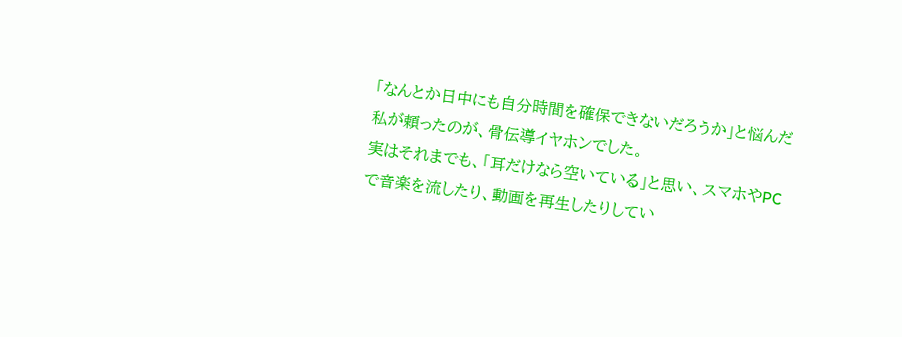「なんとか日中にも自分時間を確保できないだろうか」と悩んだ私が頼ったのが、骨伝導イヤホンでした。
実はそれまでも、「耳だけなら空いている」と思い、スマホやPCで音楽を流したり、動画を再生したりしてい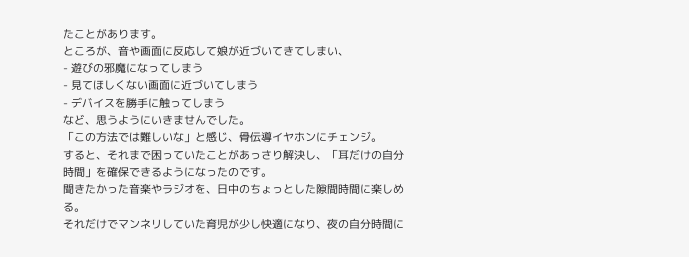たことがあります。
ところが、音や画面に反応して娘が近づいてきてしまい、
- 遊びの邪魔になってしまう
- 見てほしくない画面に近づいてしまう
- デバイスを勝手に触ってしまう
など、思うようにいきませんでした。
「この方法では難しいな」と感じ、骨伝導イヤホンにチェンジ。
すると、それまで困っていたことがあっさり解決し、「耳だけの自分時間」を確保できるようになったのです。
聞きたかった音楽やラジオを、日中のちょっとした隙間時間に楽しめる。
それだけでマンネリしていた育児が少し快適になり、夜の自分時間に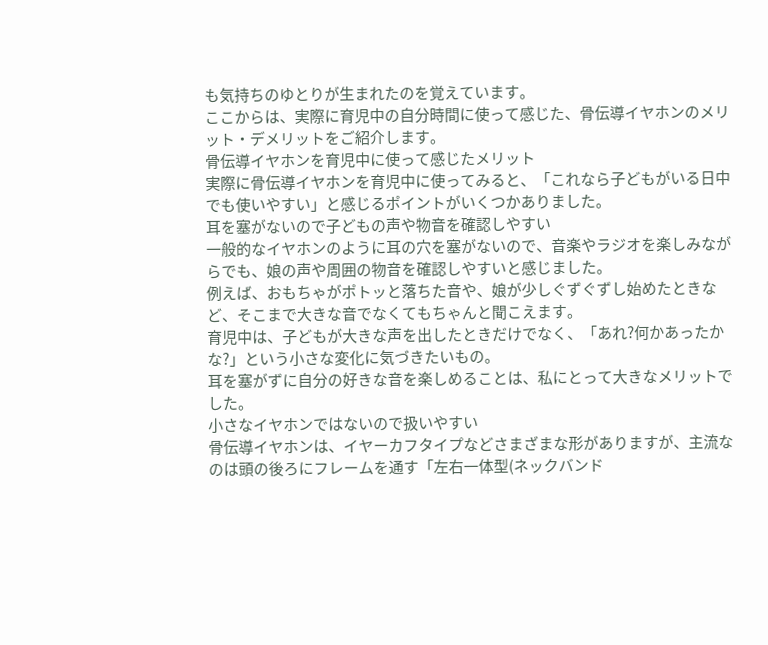も気持ちのゆとりが生まれたのを覚えています。
ここからは、実際に育児中の自分時間に使って感じた、骨伝導イヤホンのメリット・デメリットをご紹介します。
骨伝導イヤホンを育児中に使って感じたメリット
実際に骨伝導イヤホンを育児中に使ってみると、「これなら子どもがいる日中でも使いやすい」と感じるポイントがいくつかありました。
耳を塞がないので子どもの声や物音を確認しやすい
一般的なイヤホンのように耳の穴を塞がないので、音楽やラジオを楽しみながらでも、娘の声や周囲の物音を確認しやすいと感じました。
例えば、おもちゃがポトッと落ちた音や、娘が少しぐずぐずし始めたときなど、そこまで大きな音でなくてもちゃんと聞こえます。
育児中は、子どもが大きな声を出したときだけでなく、「あれ?何かあったかな?」という小さな変化に気づきたいもの。
耳を塞がずに自分の好きな音を楽しめることは、私にとって大きなメリットでした。
小さなイヤホンではないので扱いやすい
骨伝導イヤホンは、イヤーカフタイプなどさまざまな形がありますが、主流なのは頭の後ろにフレームを通す「左右一体型(ネックバンド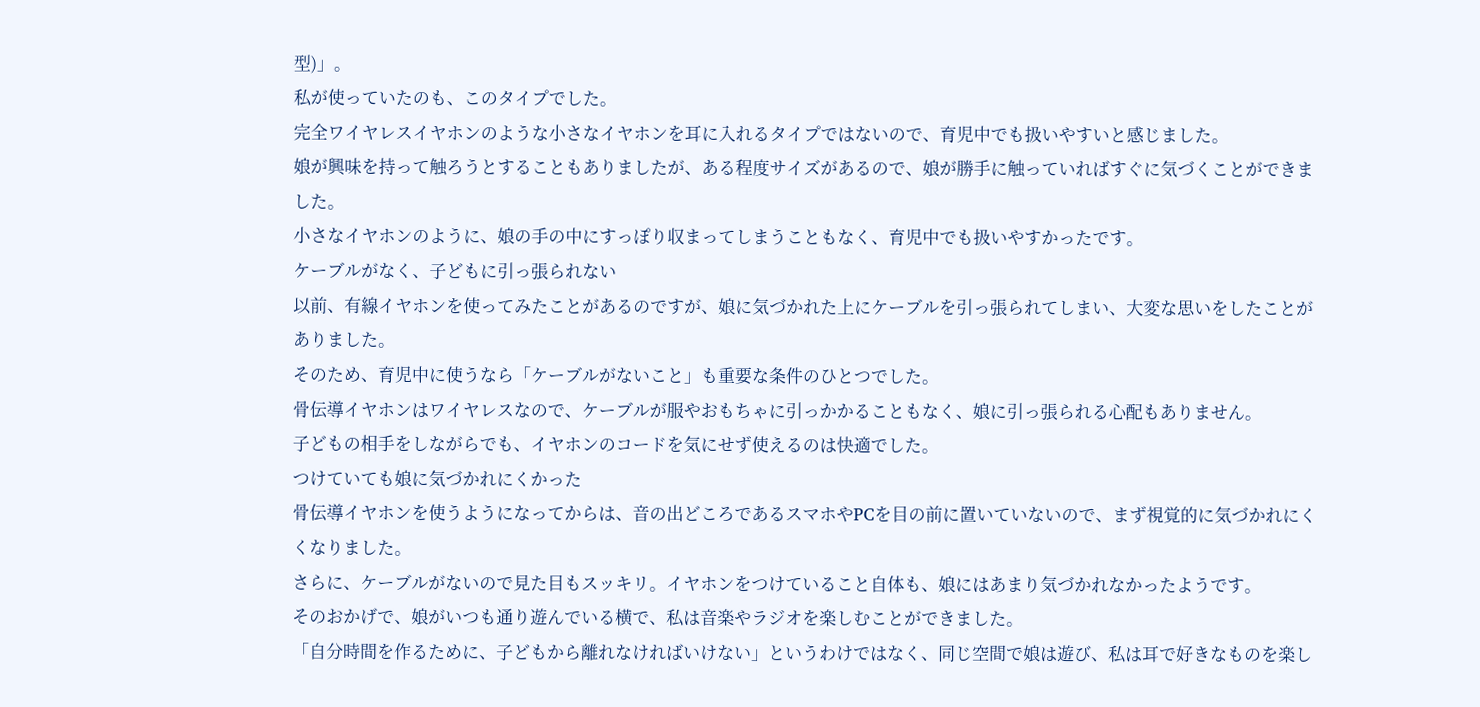型)」。
私が使っていたのも、このタイプでした。
完全ワイヤレスイヤホンのような小さなイヤホンを耳に入れるタイプではないので、育児中でも扱いやすいと感じました。
娘が興味を持って触ろうとすることもありましたが、ある程度サイズがあるので、娘が勝手に触っていればすぐに気づくことができました。
小さなイヤホンのように、娘の手の中にすっぽり収まってしまうこともなく、育児中でも扱いやすかったです。
ケーブルがなく、子どもに引っ張られない
以前、有線イヤホンを使ってみたことがあるのですが、娘に気づかれた上にケーブルを引っ張られてしまい、大変な思いをしたことがありました。
そのため、育児中に使うなら「ケーブルがないこと」も重要な条件のひとつでした。
骨伝導イヤホンはワイヤレスなので、ケーブルが服やおもちゃに引っかかることもなく、娘に引っ張られる心配もありません。
子どもの相手をしながらでも、イヤホンのコードを気にせず使えるのは快適でした。
つけていても娘に気づかれにくかった
骨伝導イヤホンを使うようになってからは、音の出どころであるスマホやPCを目の前に置いていないので、まず視覚的に気づかれにくくなりました。
さらに、ケーブルがないので見た目もスッキリ。イヤホンをつけていること自体も、娘にはあまり気づかれなかったようです。
そのおかげで、娘がいつも通り遊んでいる横で、私は音楽やラジオを楽しむことができました。
「自分時間を作るために、子どもから離れなければいけない」というわけではなく、同じ空間で娘は遊び、私は耳で好きなものを楽し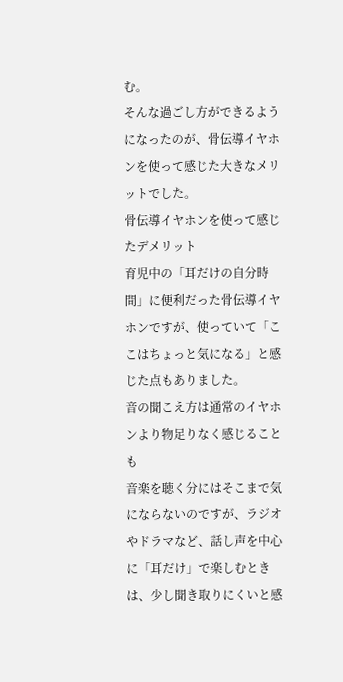む。
そんな過ごし方ができるようになったのが、骨伝導イヤホンを使って感じた大きなメリットでした。
骨伝導イヤホンを使って感じたデメリット
育児中の「耳だけの自分時間」に便利だった骨伝導イヤホンですが、使っていて「ここはちょっと気になる」と感じた点もありました。
音の聞こえ方は通常のイヤホンより物足りなく感じることも
音楽を聴く分にはそこまで気にならないのですが、ラジオやドラマなど、話し声を中心に「耳だけ」で楽しむときは、少し聞き取りにくいと感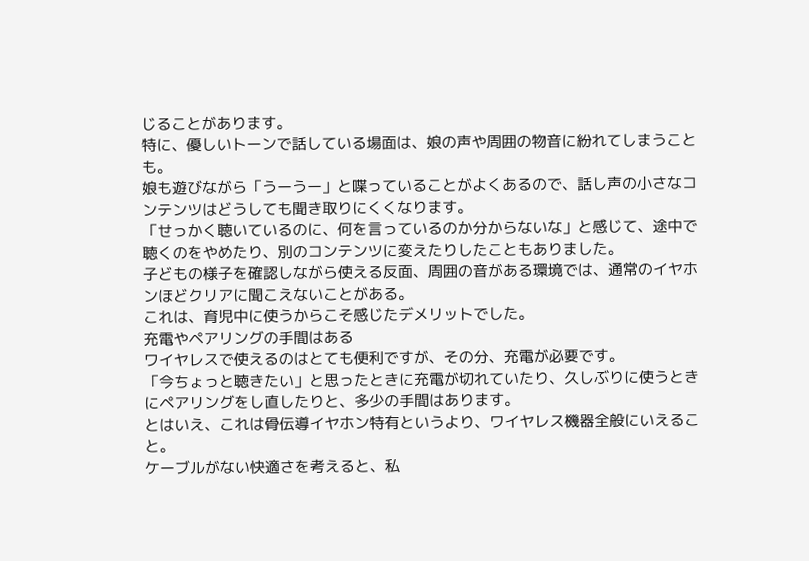じることがあります。
特に、優しいトーンで話している場面は、娘の声や周囲の物音に紛れてしまうことも。
娘も遊びながら「うーうー」と喋っていることがよくあるので、話し声の小さなコンテンツはどうしても聞き取りにくくなります。
「せっかく聴いているのに、何を言っているのか分からないな」と感じて、途中で聴くのをやめたり、別のコンテンツに変えたりしたこともありました。
子どもの様子を確認しながら使える反面、周囲の音がある環境では、通常のイヤホンほどクリアに聞こえないことがある。
これは、育児中に使うからこそ感じたデメリットでした。
充電やペアリングの手間はある
ワイヤレスで使えるのはとても便利ですが、その分、充電が必要です。
「今ちょっと聴きたい」と思ったときに充電が切れていたり、久しぶりに使うときにペアリングをし直したりと、多少の手間はあります。
とはいえ、これは骨伝導イヤホン特有というより、ワイヤレス機器全般にいえること。
ケーブルがない快適さを考えると、私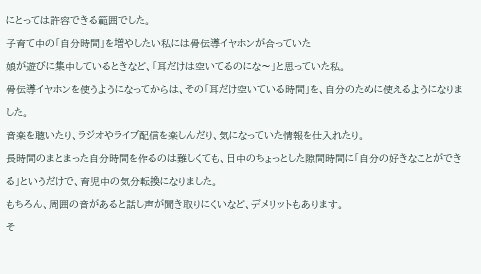にとっては許容できる範囲でした。
子育て中の「自分時間」を増やしたい私には骨伝導イヤホンが合っていた
娘が遊びに集中しているときなど、「耳だけは空いてるのにな〜」と思っていた私。
骨伝導イヤホンを使うようになってからは、その「耳だけ空いている時間」を、自分のために使えるようになりました。
音楽を聴いたり、ラジオやライブ配信を楽しんだり、気になっていた情報を仕入れたり。
長時間のまとまった自分時間を作るのは難しくても、日中のちょっとした隙間時間に「自分の好きなことができる」というだけで、育児中の気分転換になりました。
もちろん、周囲の音があると話し声が聞き取りにくいなど、デメリットもあります。
そ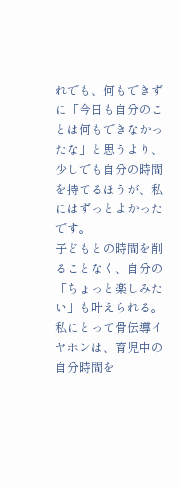れでも、何もできずに「今日も自分のことは何もできなかったな」と思うより、少しでも自分の時間を持てるほうが、私にはずっとよかったです。
子どもとの時間を削ることなく、自分の「ちょっと楽しみたい」も叶えられる。
私にとって骨伝導イヤホンは、育児中の自分時間を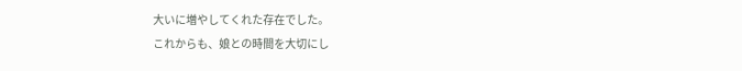大いに増やしてくれた存在でした。
これからも、娘との時間を大切にし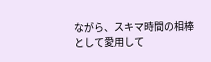ながら、スキマ時間の相棒として愛用して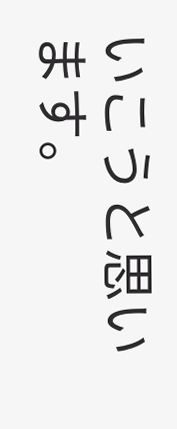いこうと思います。